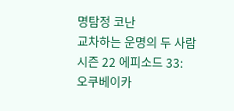명탐정 코난
교차하는 운명의 두 사람
시즌 22 에피소드 33:
오쿠베이카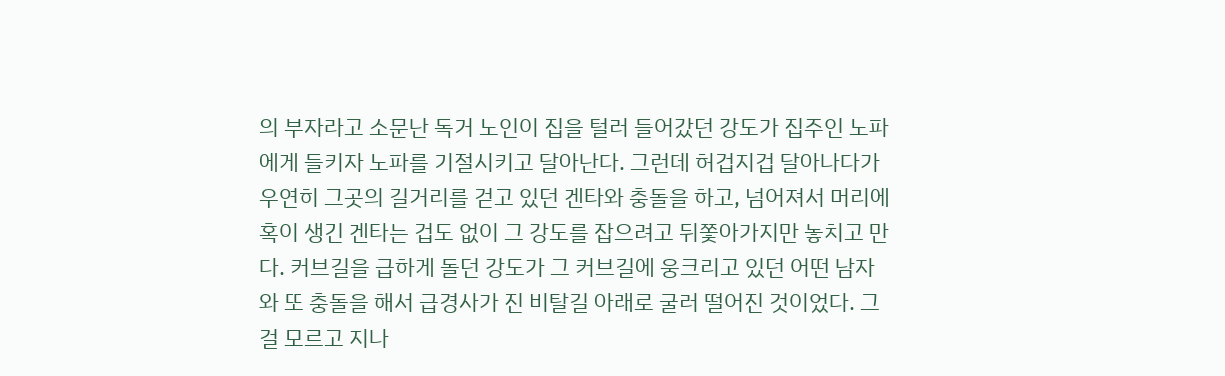의 부자라고 소문난 독거 노인이 집을 털러 들어갔던 강도가 집주인 노파에게 들키자 노파를 기절시키고 달아난다. 그런데 허겁지겁 달아나다가 우연히 그곳의 길거리를 걷고 있던 겐타와 충돌을 하고, 넘어져서 머리에 혹이 생긴 겐타는 겁도 없이 그 강도를 잡으려고 뒤쫓아가지만 놓치고 만다. 커브길을 급하게 돌던 강도가 그 커브길에 웅크리고 있던 어떤 남자와 또 충돌을 해서 급경사가 진 비탈길 아래로 굴러 떨어진 것이었다. 그걸 모르고 지나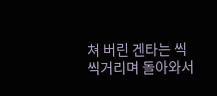쳐 버린 겐타는 씩씩거리며 돌아와서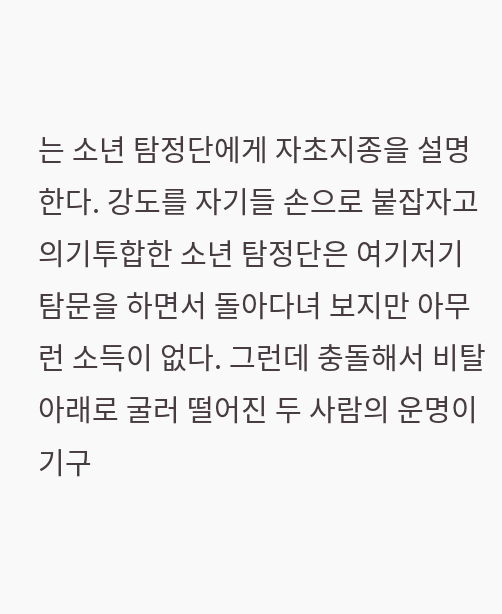는 소년 탐정단에게 자초지종을 설명한다. 강도를 자기들 손으로 붙잡자고 의기투합한 소년 탐정단은 여기저기 탐문을 하면서 돌아다녀 보지만 아무런 소득이 없다. 그런데 충돌해서 비탈 아래로 굴러 떨어진 두 사람의 운명이 기구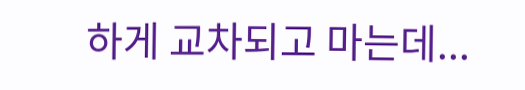하게 교차되고 마는데...